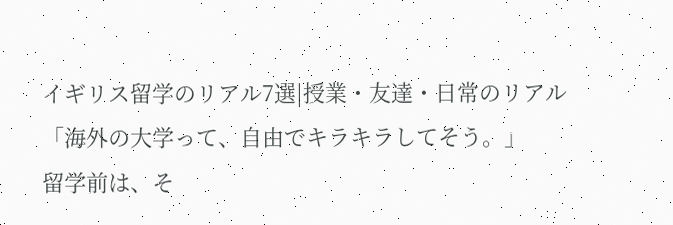イギリス留学のリアル7選|授業・友達・日常のリアル
「海外の大学って、自由でキラキラしてそう。」
留学前は、そ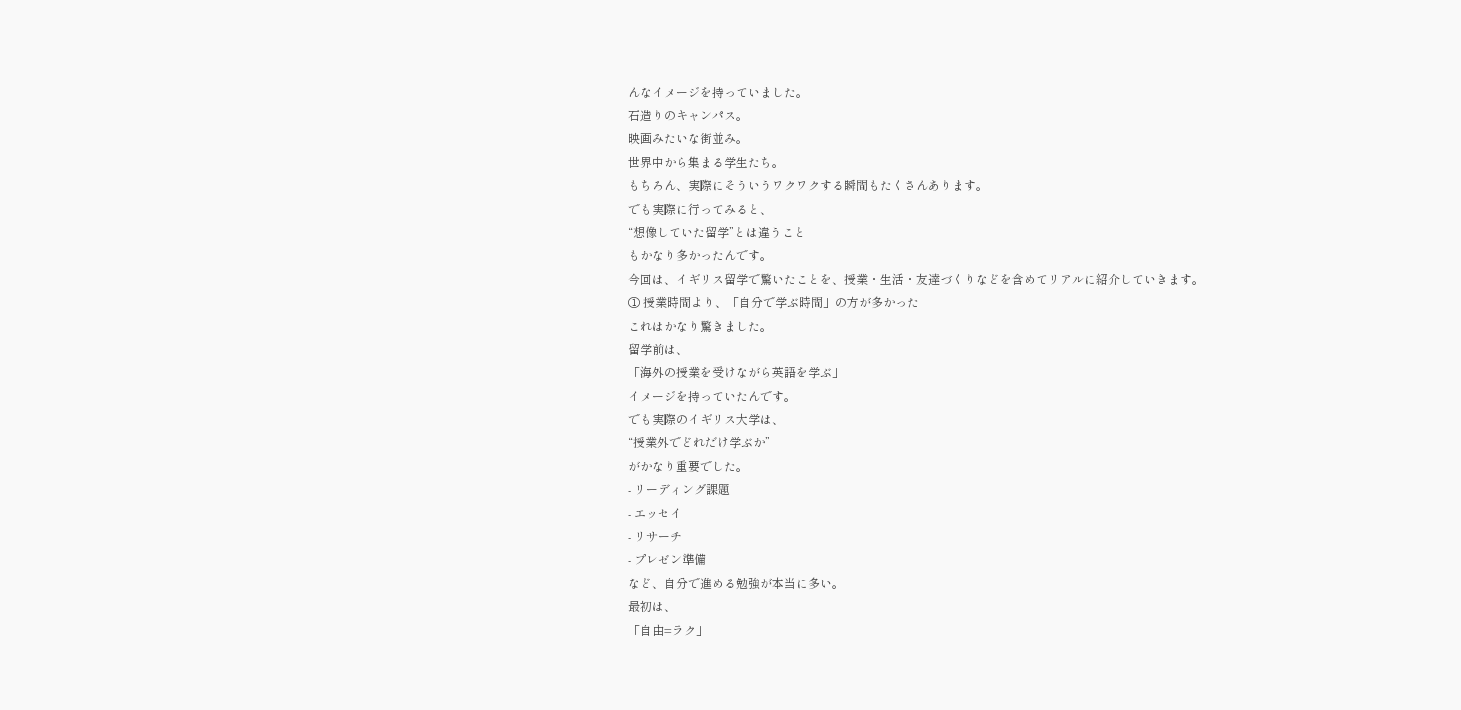んなイメージを持っていました。
石造りのキャンパス。
映画みたいな街並み。
世界中から集まる学生たち。
もちろん、実際にそういうワクワクする瞬間もたくさんあります。
でも実際に行ってみると、
“想像していた留学”とは違うこと
もかなり多かったんです。
今回は、イギリス留学で驚いたことを、授業・生活・友達づくりなどを含めてリアルに紹介していきます。
① 授業時間より、「自分で学ぶ時間」の方が多かった
これはかなり驚きました。
留学前は、
「海外の授業を受けながら英語を学ぶ」
イメージを持っていたんです。
でも実際のイギリス大学は、
“授業外でどれだけ学ぶか”
がかなり重要でした。
- リーディング課題
- エッセイ
- リサーチ
- プレゼン準備
など、自分で進める勉強が本当に多い。
最初は、
「自由=ラク」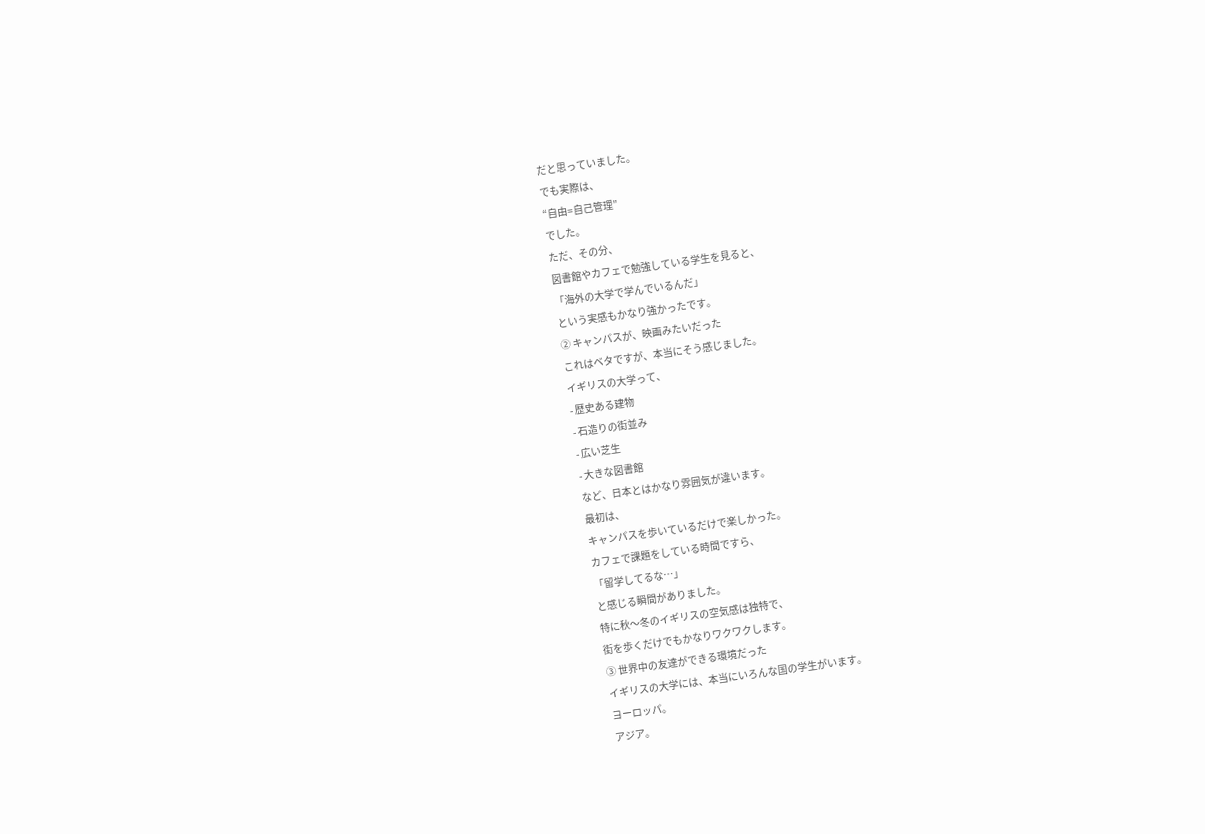だと思っていました。
でも実際は、
“自由=自己管理”
でした。
ただ、その分、
図書館やカフェで勉強している学生を見ると、
「海外の大学で学んでいるんだ」
という実感もかなり強かったです。
② キャンパスが、映画みたいだった
これはベタですが、本当にそう感じました。
イギリスの大学って、
- 歴史ある建物
- 石造りの街並み
- 広い芝生
- 大きな図書館
など、日本とはかなり雰囲気が違います。
最初は、
キャンパスを歩いているだけで楽しかった。
カフェで課題をしている時間ですら、
「留学してるな…」
と感じる瞬間がありました。
特に秋〜冬のイギリスの空気感は独特で、
街を歩くだけでもかなりワクワクします。
③ 世界中の友達ができる環境だった
イギリスの大学には、本当にいろんな国の学生がいます。
ヨーロッパ。
アジア。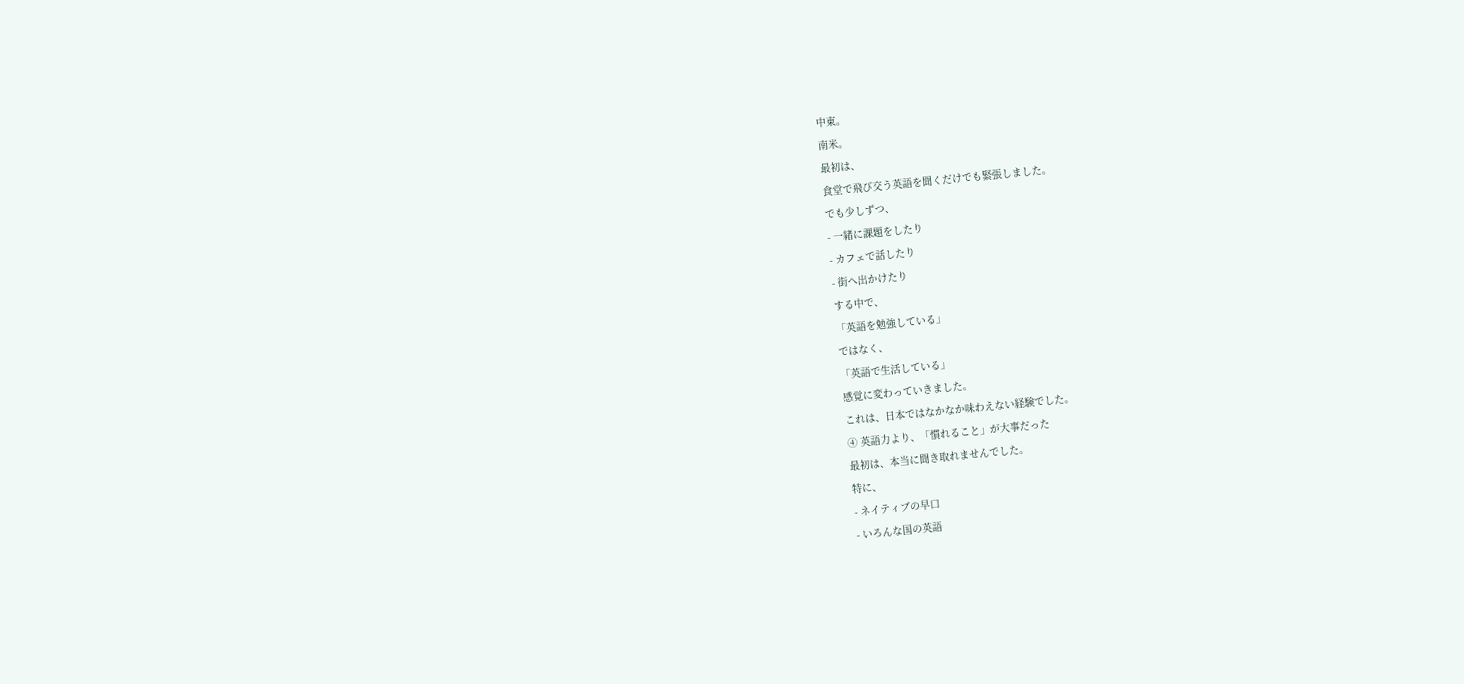中東。
南米。
最初は、
食堂で飛び交う英語を聞くだけでも緊張しました。
でも少しずつ、
- 一緒に課題をしたり
- カフェで話したり
- 街へ出かけたり
する中で、
「英語を勉強している」
ではなく、
「英語で生活している」
感覚に変わっていきました。
これは、日本ではなかなか味わえない経験でした。
④ 英語力より、「慣れること」が大事だった
最初は、本当に聞き取れませんでした。
特に、
- ネイティブの早口
- いろんな国の英語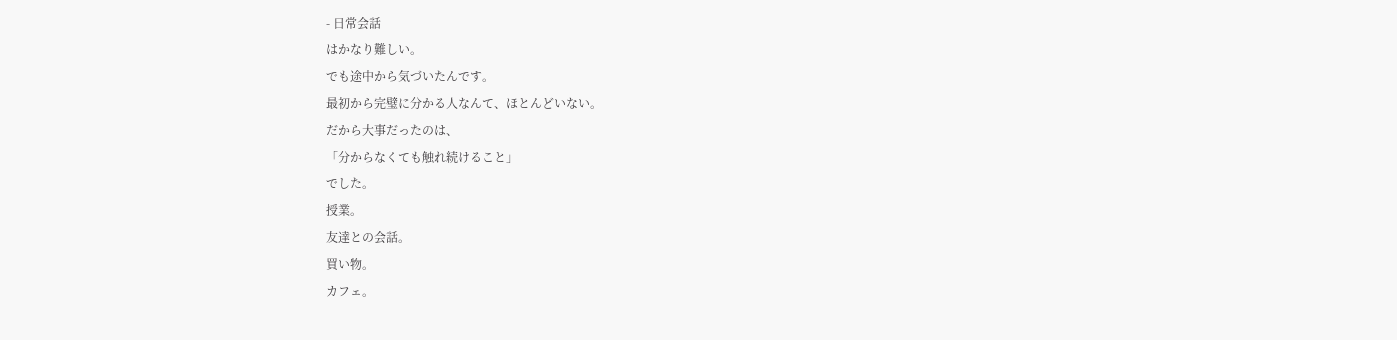- 日常会話
はかなり難しい。
でも途中から気づいたんです。
最初から完璧に分かる人なんて、ほとんどいない。
だから大事だったのは、
「分からなくても触れ続けること」
でした。
授業。
友達との会話。
買い物。
カフェ。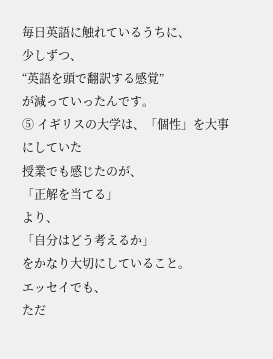毎日英語に触れているうちに、
少しずつ、
“英語を頭で翻訳する感覚”
が減っていったんです。
⑤ イギリスの大学は、「個性」を大事にしていた
授業でも感じたのが、
「正解を当てる」
より、
「自分はどう考えるか」
をかなり大切にしていること。
エッセイでも、
ただ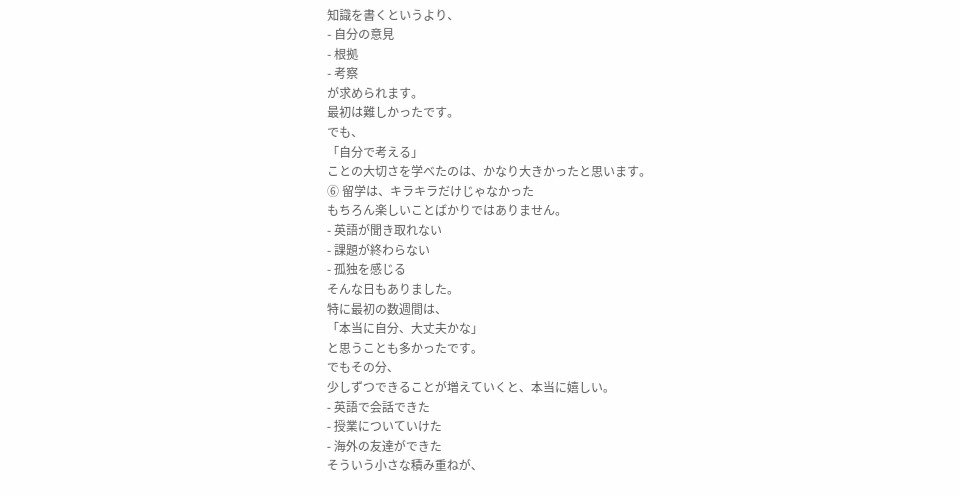知識を書くというより、
- 自分の意見
- 根拠
- 考察
が求められます。
最初は難しかったです。
でも、
「自分で考える」
ことの大切さを学べたのは、かなり大きかったと思います。
⑥ 留学は、キラキラだけじゃなかった
もちろん楽しいことばかりではありません。
- 英語が聞き取れない
- 課題が終わらない
- 孤独を感じる
そんな日もありました。
特に最初の数週間は、
「本当に自分、大丈夫かな」
と思うことも多かったです。
でもその分、
少しずつできることが増えていくと、本当に嬉しい。
- 英語で会話できた
- 授業についていけた
- 海外の友達ができた
そういう小さな積み重ねが、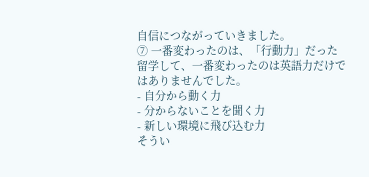自信につながっていきました。
⑦ 一番変わったのは、「行動力」だった
留学して、一番変わったのは英語力だけではありませんでした。
- 自分から動く力
- 分からないことを聞く力
- 新しい環境に飛び込む力
そうい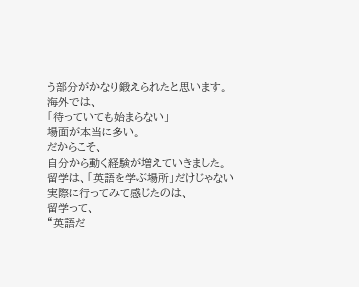う部分がかなり鍛えられたと思います。
海外では、
「待っていても始まらない」
場面が本当に多い。
だからこそ、
自分から動く経験が増えていきました。
留学は、「英語を学ぶ場所」だけじゃない
実際に行ってみて感じたのは、
留学って、
“英語だ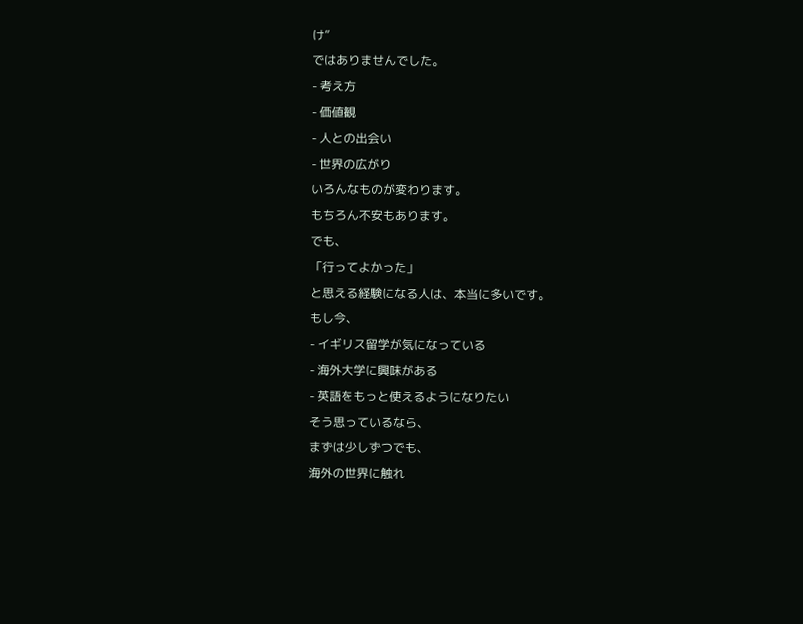け”
ではありませんでした。
- 考え方
- 価値観
- 人との出会い
- 世界の広がり
いろんなものが変わります。
もちろん不安もあります。
でも、
「行ってよかった」
と思える経験になる人は、本当に多いです。
もし今、
- イギリス留学が気になっている
- 海外大学に興味がある
- 英語をもっと使えるようになりたい
そう思っているなら、
まずは少しずつでも、
海外の世界に触れ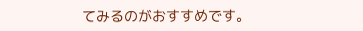てみるのがおすすめです。